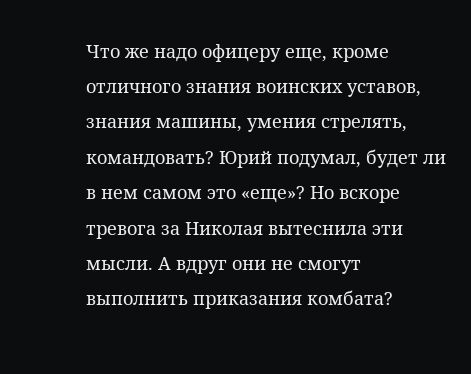Что же надо офицеру еще, кроме отличного знания воинских уставов, знания машины, умения стрелять, командовать? Юрий подумал, будет ли в нем самом это «еще»? Но вскоре тревога за Николая вытеснила эти мысли. А вдруг они не смогут выполнить приказания комбата?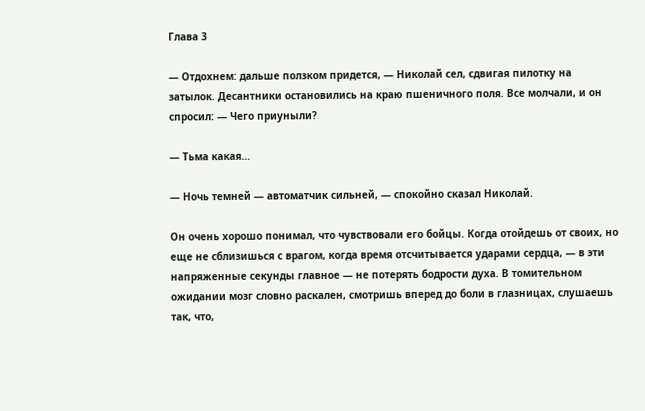Глава 3

— Отдохнем: дальше ползком придется, — Николай сел, сдвигая пилотку на затылок. Десантники остановились на краю пшеничного поля. Все молчали, и он спросил: — Чего приуныли?

— Тьма какая…

— Ночь темней — автоматчик сильней, — спокойно сказал Николай.

Он очень хорошо понимал, что чувствовали его бойцы. Когда отойдешь от своих, но еще не сблизишься с врагом, когда время отсчитывается ударами сердца, — в эти напряженные секунды главное — не потерять бодрости духа. В томительном ожидании мозг словно раскален, смотришь вперед до боли в глазницах, слушаешь так, что,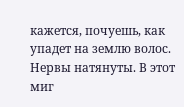кажется, почуешь, как упадет на землю волос. Нервы натянуты. В этот миг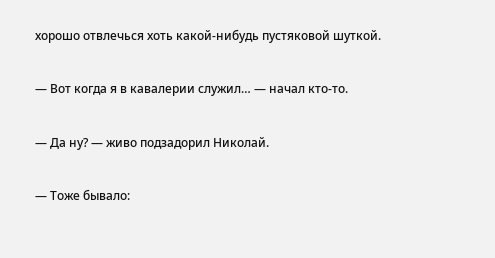хорошо отвлечься хоть какой-нибудь пустяковой шуткой.

— Вот когда я в кавалерии служил… — начал кто-то.

— Да ну? — живо подзадорил Николай.

— Тоже бывало: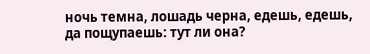ночь темна, лошадь черна, едешь, едешь, да пощупаешь: тут ли она?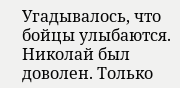Угадывалось, что бойцы улыбаются. Николай был доволен. Только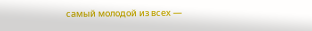самый молодой из всех —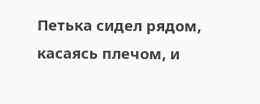Петька сидел рядом, касаясь плечом, и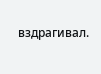вздрагивал.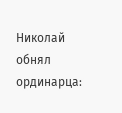Николай обнял ординарца: